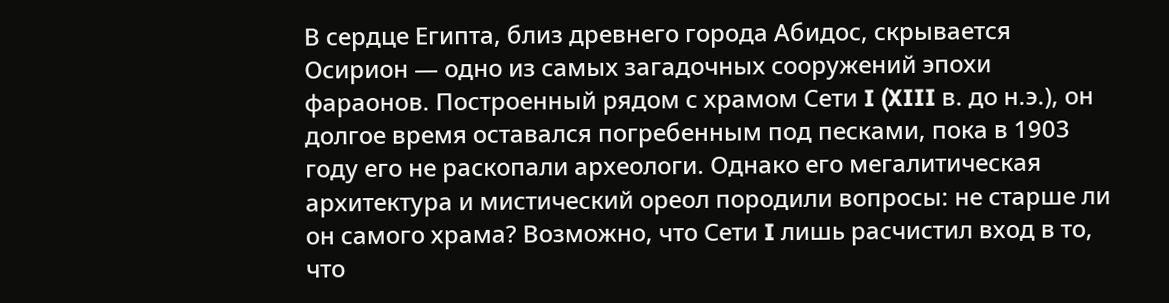В сердце Египта, близ древнего города Абидос, скрывается Осирион — одно из самых загадочных сооружений эпохи фараонов. Построенный рядом с храмом Сети I (XIII в. до н.э.), он долгое время оставался погребенным под песками, пока в 1903 году его не раскопали археологи. Однако его мегалитическая архитектура и мистический ореол породили вопросы: не старше ли он самого храма? Возможно, что Сети I лишь расчистил вход в то, что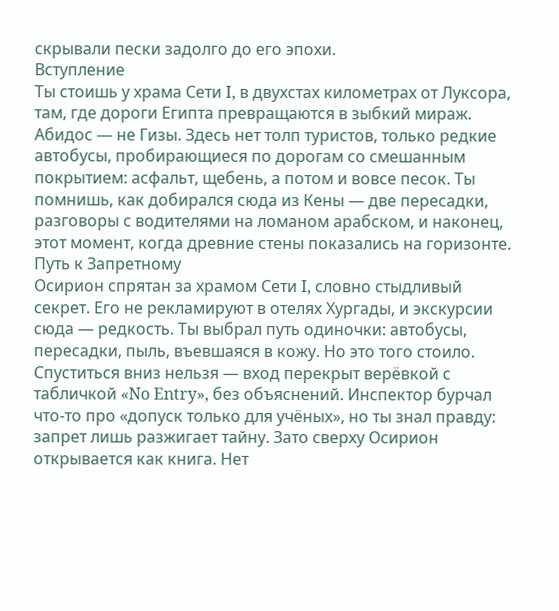скрывали пески задолго до его эпохи.
Вступление
Ты стоишь у храма Сети I, в двухстах километрах от Луксора, там, где дороги Египта превращаются в зыбкий мираж.
Абидос — не Гизы. Здесь нет толп туристов, только редкие автобусы, пробирающиеся по дорогам со смешанным покрытием: асфальт, щебень, а потом и вовсе песок. Ты помнишь, как добирался сюда из Кены — две пересадки, разговоры с водителями на ломаном арабском, и наконец, этот момент, когда древние стены показались на горизонте.
Путь к Запретному
Осирион спрятан за храмом Сети I, словно стыдливый секрет. Его не рекламируют в отелях Хургады, и экскурсии сюда — редкость. Ты выбрал путь одиночки: автобусы, пересадки, пыль, въевшаяся в кожу. Но это того стоило.
Спуститься вниз нельзя — вход перекрыт верёвкой с табличкой «No Entry», без объяснений. Инспектор бурчал что-то про «допуск только для учёных», но ты знал правду: запрет лишь разжигает тайну. Зато сверху Осирион открывается как книга. Нет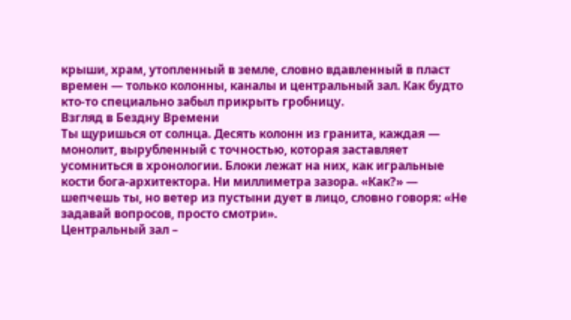крыши, храм, утопленный в земле, словно вдавленный в пласт времен — только колонны, каналы и центральный зал. Как будто кто-то специально забыл прикрыть гробницу.
Взгляд в Бездну Времени
Ты щуришься от солнца. Десять колонн из гранита, каждая — монолит, вырубленный с точностью, которая заставляет усомниться в хронологии. Блоки лежат на них, как игральные кости бога-архитектора. Ни миллиметра зазора. «Как?» — шепчешь ты, но ветер из пустыни дует в лицо, словно говоря: «Не задавай вопросов, просто смотри».
Центральный зал –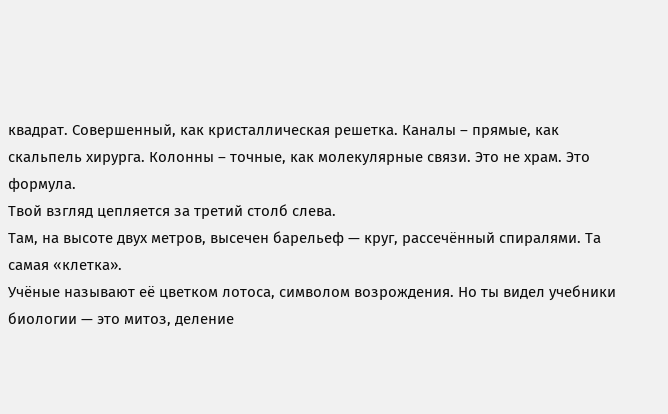квадрат. Совершенный, как кристаллическая решетка. Каналы – прямые, как скальпель хирурга. Колонны – точные, как молекулярные связи. Это не храм. Это формула.
Твой взгляд цепляется за третий столб слева.
Там, на высоте двух метров, высечен барельеф — круг, рассечённый спиралями. Та самая «клетка».
Учёные называют её цветком лотоса, символом возрождения. Но ты видел учебники биологии — это митоз, деление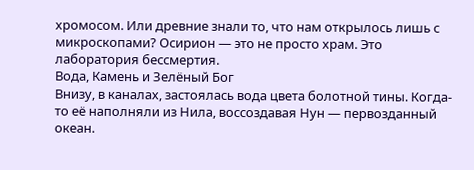хромосом. Или древние знали то, что нам открылось лишь с микроскопами? Осирион — это не просто храм. Это лаборатория бессмертия.
Вода, Камень и Зелёный Бог
Внизу, в каналах, застоялась вода цвета болотной тины. Когда-то её наполняли из Нила, воссоздавая Нун — первозданный океан.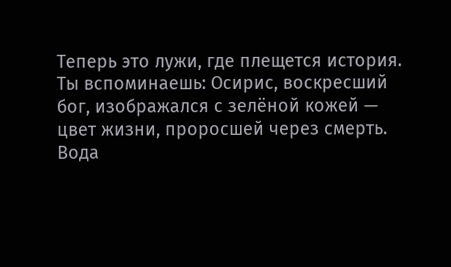Теперь это лужи, где плещется история. Ты вспоминаешь: Осирис, воскресший бог, изображался с зелёной кожей — цвет жизни, проросшей через смерть.
Вода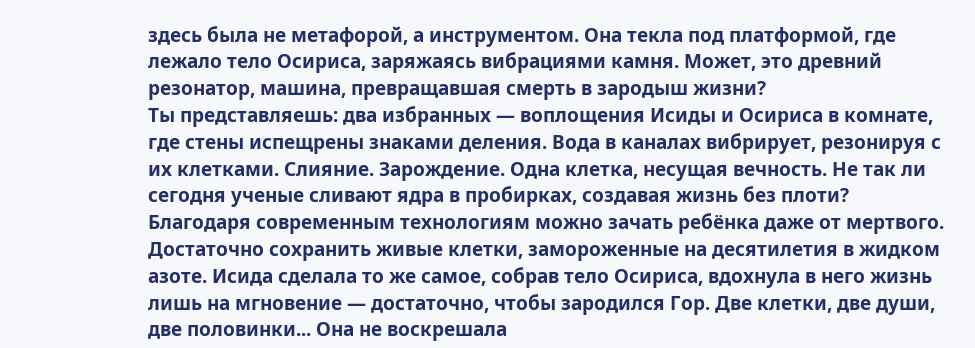здесь была не метафорой, а инструментом. Она текла под платформой, где лежало тело Осириса, заряжаясь вибрациями камня. Может, это древний резонатор, машина, превращавшая смерть в зародыш жизни?
Ты представляешь: два избранных — воплощения Исиды и Осириса в комнате, где стены испещрены знаками деления. Вода в каналах вибрирует, резонируя с их клетками. Слияние. Зарождение. Одна клетка, несущая вечность. Не так ли сегодня ученые сливают ядра в пробирках, создавая жизнь без плоти?
Благодаря современным технологиям можно зачать ребёнка даже от мертвого. Достаточно сохранить живые клетки, замороженные на десятилетия в жидком азоте. Исида сделала то же самое, собрав тело Осириса, вдохнула в него жизнь лишь на мгновение — достаточно, чтобы зародился Гор. Две клетки, две души, две половинки... Она не воскрешала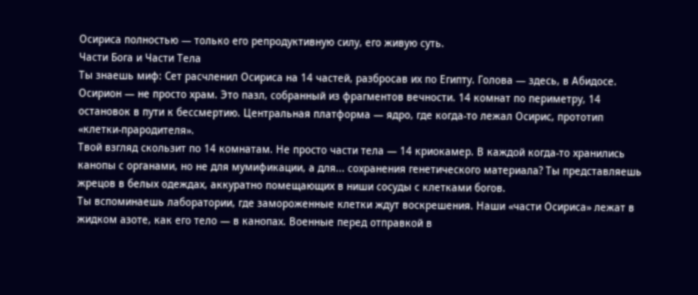Осириса полностью — только его репродуктивную силу, его живую суть.
Части Бога и Части Тела
Ты знаешь миф: Сет расчленил Осириса на 14 частей, разбросав их по Египту. Голова — здесь, в Абидосе. Осирион — не просто храм. Это пазл, собранный из фрагментов вечности. 14 комнат по периметру, 14 остановок в пути к бессмертию. Центральная платформа — ядро, где когда-то лежал Осирис, прототип «клетки-прародителя».
Твой взгляд скользит по 14 комнатам. Не просто части тела — 14 криокамер. В каждой когда-то хранились канопы с органами, но не для мумификации, а для... сохранения генетического материала? Ты представляешь жрецов в белых одеждах, аккуратно помещающих в ниши сосуды с клетками богов.
Ты вспоминаешь лаборатории, где замороженные клетки ждут воскрешения. Наши «части Осириса» лежат в жидком азоте, как его тело — в канопах. Военные перед отправкой в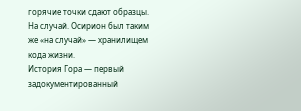горячие точки сдают образцы. На случай. Осирион был таким же «на случай» — хранилищем кода жизни.
История Гора — первый задокументированный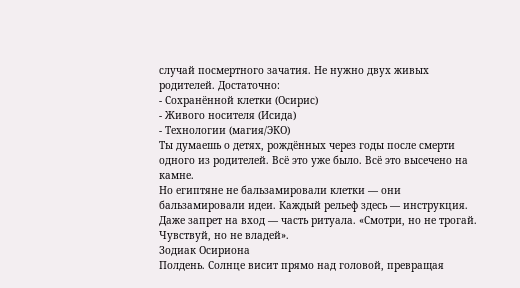случай посмертного зачатия. Не нужно двух живых родителей. Достаточно:
- Сохранённой клетки (Осирис)
- Живого носителя (Исида)
- Технологии (магия/ЭКО)
Ты думаешь о детях, рождённых через годы после смерти одного из родителей. Всё это уже было. Всё это высечено на камне.
Но египтяне не бальзамировали клетки — они бальзамировали идеи. Каждый рельеф здесь — инструкция. Даже запрет на вход — часть ритуала. «Смотри, но не трогай. Чувствуй, но не владей».
Зодиак Осириона
Полдень. Солнце висит прямо над головой, превращая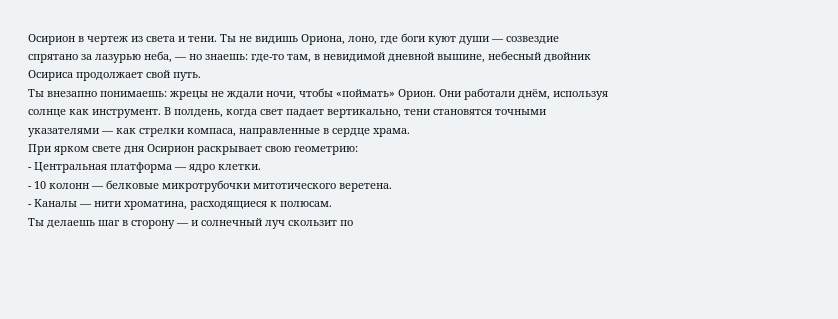Осирион в чертеж из света и тени. Ты не видишь Ориона, лоно, где боги куют души — созвездие спрятано за лазурью неба, — но знаешь: где-то там, в невидимой дневной вышине, небесный двойник Осириса продолжает свой путь.
Ты внезапно понимаешь: жрецы не ждали ночи, чтобы «поймать» Орион. Они работали днём, используя солнце как инструмент. В полдень, когда свет падает вертикально, тени становятся точными указателями — как стрелки компаса, направленные в сердце храма.
При ярком свете дня Осирион раскрывает свою геометрию:
- Центральная платформа — ядро клетки.
- 10 колонн — белковые микротрубочки митотического веретена.
- Каналы — нити хроматина, расходящиеся к полюсам.
Ты делаешь шаг в сторону — и солнечный луч скользит по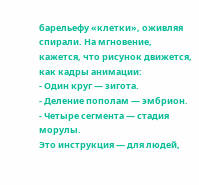барельефу «клетки», оживляя спирали. На мгновение, кажется, что рисунок движется, как кадры анимации:
- Один круг — зигота.
- Деление пополам — эмбрион.
- Четыре сегмента — стадия морулы.
Это инструкция — для людей,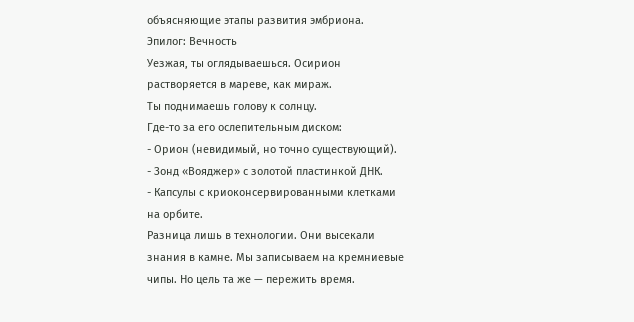объясняющие этапы развития эмбриона.
Эпилог: Вечность
Уезжая, ты оглядываешься. Осирион растворяется в мареве, как мираж.
Ты поднимаешь голову к солнцу.
Где-то за его ослепительным диском:
- Орион (невидимый, но точно существующий).
- Зонд «Вояджер» с золотой пластинкой ДНК.
- Капсулы с криоконсервированными клетками на орбите.
Разница лишь в технологии. Они высекали знания в камне. Мы записываем на кремниевые чипы. Но цель та же — пережить время.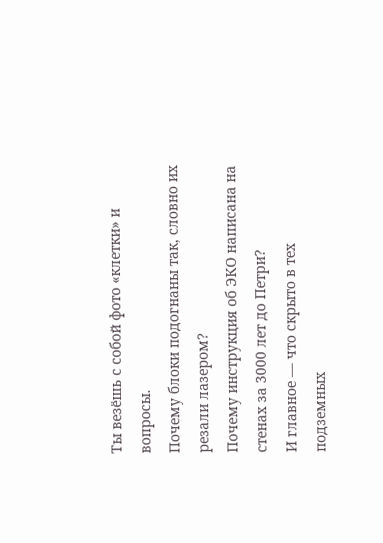Ты везёшь с собой фото «клетки» и вопросы.
Почему блоки подогнаны так, словно их резали лазером?
Почему инструкция об ЭКО написана на стенах за 3000 лет до Петри?
И главное — что скрыто в тех подземных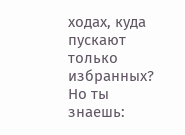ходах, куда пускают только избранных?
Но ты знаешь: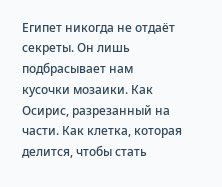Египет никогда не отдаёт секреты. Он лишь подбрасывает нам кусочки мозаики. Как Осирис, разрезанный на части. Как клетка, которая делится, чтобы стать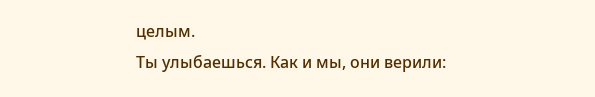целым.
Ты улыбаешься. Как и мы, они верили: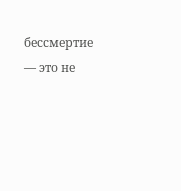бессмертие — это не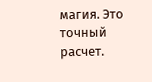магия. Это точный расчет.